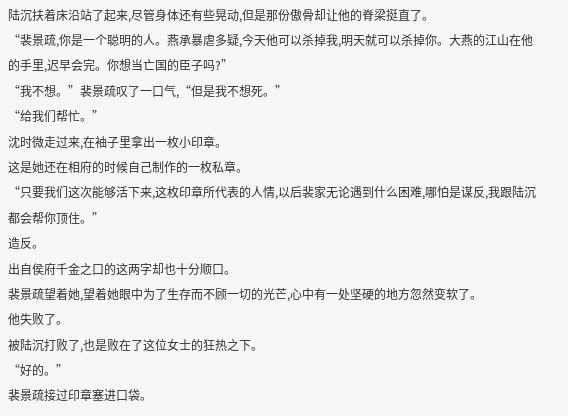陆沉扶着床沿站了起来,尽管身体还有些晃动,但是那份傲骨却让他的脊梁挺直了。
“裴景疏,你是一个聪明的人。燕承暴虐多疑,今天他可以杀掉我,明天就可以杀掉你。大燕的江山在他的手里,迟早会完。你想当亡国的臣子吗?”
“我不想。”裴景疏叹了一口气,“但是我不想死。”
“给我们帮忙。”
沈时微走过来,在袖子里拿出一枚小印章。
这是她还在相府的时候自己制作的一枚私章。
“只要我们这次能够活下来,这枚印章所代表的人情,以后裴家无论遇到什么困难,哪怕是谋反,我跟陆沉都会帮你顶住。”
造反。
出自侯府千金之口的这两字却也十分顺口。
裴景疏望着她,望着她眼中为了生存而不顾一切的光芒,心中有一处坚硬的地方忽然变软了。
他失败了。
被陆沉打败了,也是败在了这位女士的狂热之下。
“好的。”
裴景疏接过印章塞进口袋。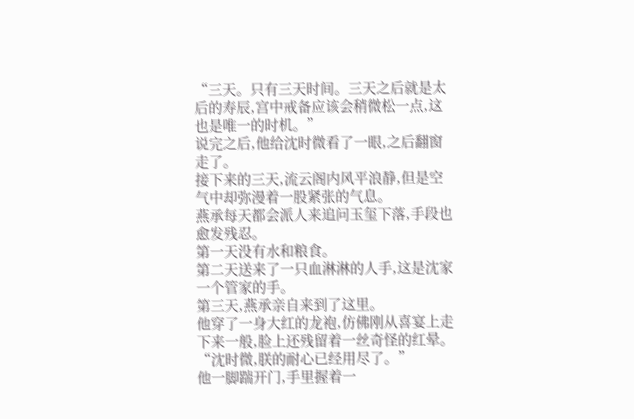“三天。只有三天时间。三天之后就是太后的寿辰,宫中戒备应该会稍微松一点,这也是唯一的时机。”
说完之后,他给沈时微看了一眼,之后翻窗走了。
接下来的三天,流云阁内风平浪静,但是空气中却弥漫着一股紧张的气息。
燕承每天都会派人来追问玉玺下落,手段也愈发残忍。
第一天没有水和粮食。
第二天送来了一只血淋淋的人手,这是沈家一个管家的手。
第三天,燕承亲自来到了这里。
他穿了一身大红的龙袍,仿佛刚从喜宴上走下来一般,脸上还残留着一丝奇怪的红晕。
“沈时微,朕的耐心已经用尽了。”
他一脚踹开门,手里握着一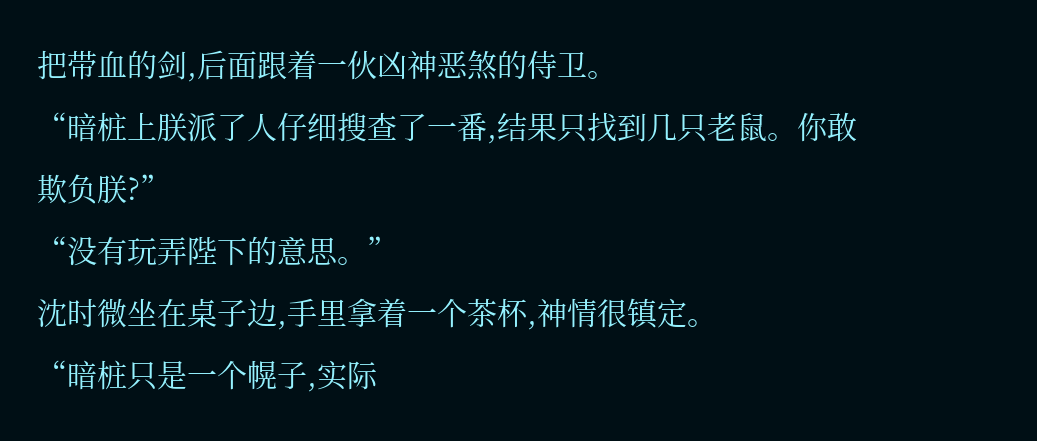把带血的剑,后面跟着一伙凶神恶煞的侍卫。
“暗桩上朕派了人仔细搜查了一番,结果只找到几只老鼠。你敢欺负朕?”
“没有玩弄陛下的意思。”
沈时微坐在桌子边,手里拿着一个茶杯,神情很镇定。
“暗桩只是一个幌子,实际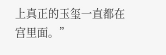上真正的玉玺一直都在宫里面。”